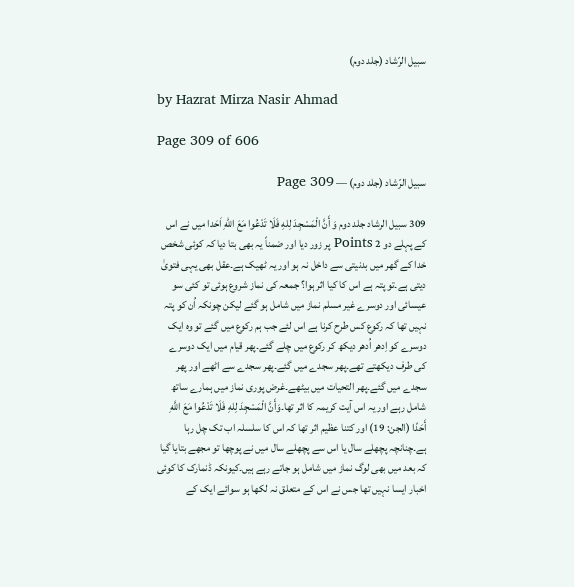سبیل الرّشاد (جلد دوم)

by Hazrat Mirza Nasir Ahmad

Page 309 of 606

سبیل الرّشاد (جلد دوم) — Page 309

309 سبیل الرشاد جلد دوم وَ أَنَّ الْمَسْجِدَ لِلهِ فَلَا تَدْعُوا مَعَ اللهِ اَحَدا میں نے اس کے پہلے دو 2 Points پر زور دیا اور ضمناً یہ بھی بتا دیا کہ کوئی شخص خدا کے گھر میں بدنیتی سے داخل نہ ہو اور یہ ٹھیک ہے۔عقل بھی یہی فتویٰ دیتی ہے۔تو پتہ ہے اس کا کیا اثر ہوا؟ جمعہ کی نماز شروع ہوئی تو کئی سو عیسائی اور دوسرے غیر مسلم نماز میں شامل ہو گئے لیکن چونکہ اُن کو پتہ نہیں تھا کہ رکوع کس طرح کرنا ہے اس لئے جب ہم رکوع میں گئے تو وہ ایک دوسرے کو اِدھر اُدھر دیکھ کر رکوع میں چلے گئے۔پھر قیام میں ایک دوسرے کی طرف دیکھتے تھے۔پھر سجدے میں گئے۔پھر سجدے سے اٹھے اور پھر سجدے میں گئے۔پھر التحیات میں بیٹھے۔غرض پوری نماز میں ہمارے ساتھ شامل رہے اور یہ اس آیت کریمہ کا اثر تھا۔وَأَنَّ الْمَسْجِدَ لِلهِ فَلَا تَدْعُوا مَعَ اللَّهِ أَحَدًا (الجن: 19) اور کتنا عظیم اثر تھا کہ اس کا سلسلہ اب تک چل رہا ہے۔چنانچہ پچھلے سال یا اس سے پچھلے سال میں نے پوچھا تو مجھے بتایا گیا کہ بعد میں بھی لوگ نماز میں شامل ہو جاتے رہے ہیں۔کیونکہ ڈنمارک کا کوئی اخبار ایسا نہیں تھا جس نے اس کے متعلق نہ لکھا ہو سوائے ایک کے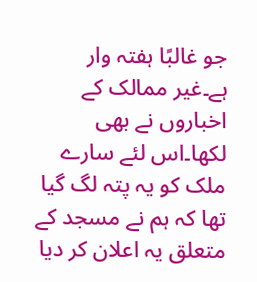جو غالبًا ہفتہ وار ہے۔غیر ممالک کے اخباروں نے بھی لکھا۔اس لئے سارے ملک کو یہ پتہ لگ گیا تھا کہ ہم نے مسجد کے متعلق یہ اعلان کر دیا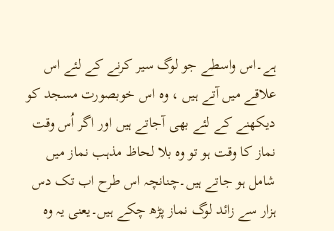ہے۔اس واسطے جو لوگ سیر کرنے کے لئے اس علاقے میں آتے ہیں ، وہ اس خوبصورت مسجد کو دیکھنے کے لئے بھی آجاتے ہیں اور اگر اُس وقت نماز کا وقت ہو تو وہ بلا لحاظ مذہب نماز میں شامل ہو جاتے ہیں۔چنانچہ اس طرح اب تک دس ہزار سے زائد لوگ نماز پڑھ چکے ہیں۔یعنی یہ وہ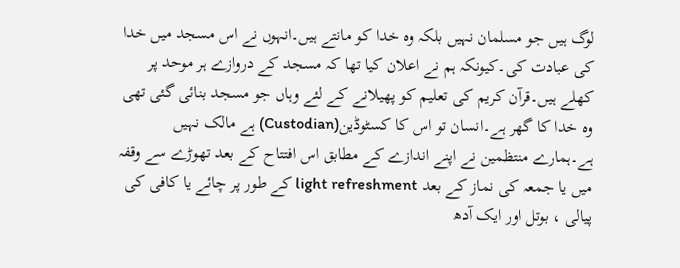لوگ ہیں جو مسلمان نہیں بلکہ وہ خدا کو مانتے ہیں۔انہوں نے اس مسجد میں خدا کی عبادت کی۔کیونکہ ہم نے اعلان کیا تھا کہ مسجد کے دروازے ہر موحد پر کھلے ہیں۔قرآن کریم کی تعلیم کو پھیلانے کے لئے وہاں جو مسجد بنائی گئی تھی وہ خدا کا گھر ہے۔انسان تو اس کا کسٹوڈین(Custodian) ہے مالک نہیں ہے۔ہمارے منتظمین نے اپنے اندازے کے مطابق اس افتتاح کے بعد تھوڑے سے وقفہ میں یا جمعہ کی نماز کے بعد light refreshment کے طور پر چائے یا کافی کی پیالی ، بوتل اور ایک آدھ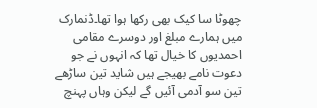چھوٹا سا کیک بھی رکھا ہوا تھا۔ڈنمارک میں ہمارے مبلغ اور دوسرے مقامی احمدیوں کا خیال تھا کہ انہوں نے جو دعوت نامے بھیجے ہیں شاید تین ساڑھے تین سو آدمی آئیں گے لیکن وہاں پہنچ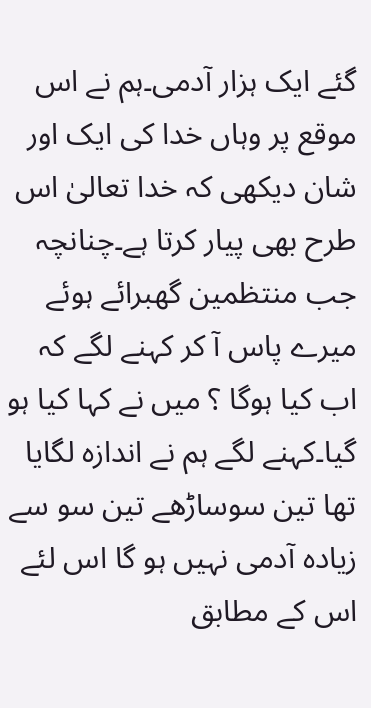گئے ایک ہزار آدمی۔ہم نے اس موقع پر وہاں خدا کی ایک اور شان دیکھی کہ خدا تعالیٰ اس طرح بھی پیار کرتا ہے۔چنانچہ جب منتظمین گھبرائے ہوئے میرے پاس آ کر کہنے لگے کہ اب کیا ہوگا ؟ میں نے کہا کیا ہو گیا۔کہنے لگے ہم نے اندازہ لگایا تھا تین سوساڑھے تین سو سے زیادہ آدمی نہیں ہو گا اس لئے اس کے مطابق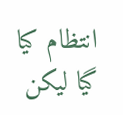انتظام کیا گیا لیکن